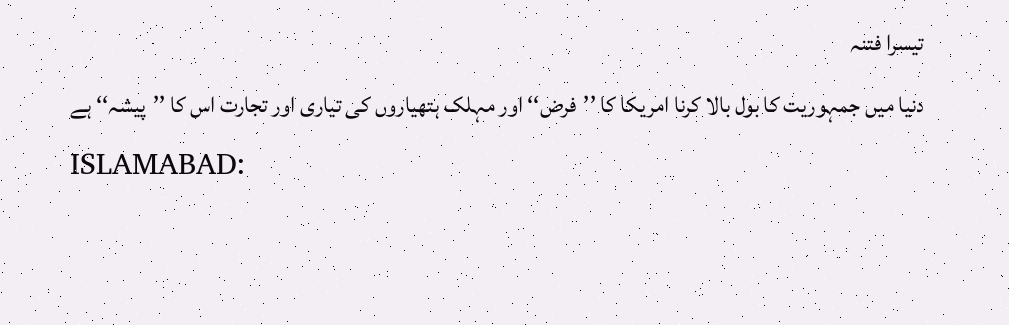تیسرا فتنہ
دنیا میں جمہوریت کا بول بالا کرنا امریکا کا ’’فرض‘‘ اور مہلک ہتھیاروں کی تیاری اور تجارت اس کا ’’پیشہ‘‘ ہے
ISLAMABAD: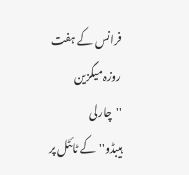فرانس کے ہفت روزہ میگزین ''چارلی ہیبڈو''کے ٹائٹل پر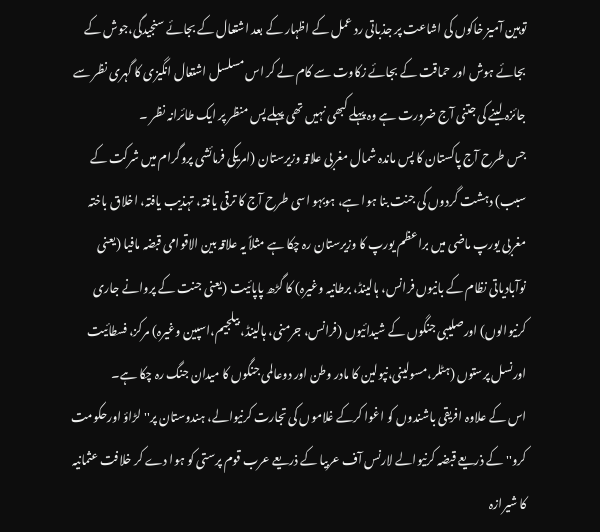توہین آمیز خاکوں کی اشاعت پر جذباتی رد عمل کے اظہار کے بعد اشتعال کے بجائے سنجیدگی،جوش کے بجائے ہوش اور حماقت کے بجائے زکاوت سے کام لے کر اس مسلسل اشتعال انگیزی کا گہری نظر سے جائزہ لینے کی جتنی آج ضرورت ہے وہ پہلے کبھی نہیں تھی پہلے پس منظر پر ایک طائرانہ نظر ۔
جس طرح آج پاکستان کا پس ماندہ شمال مغربی علاقہ وزیرستان (امریکی فرمائشی پروگرام میں شرکت کے سبب) دہشت گردوں کی جنت بنا ہوا ہے، ہوبہو اسی طرح آج کا ترقی یافتہ، تہذیب یافتہ، اخلاق باختہ مغربی یورپ ماضی میں براعظم یورپ کا وزیرستان رہ چکا ہے مثلاً یہ علاقہ بین الاقوامی قبضہ مافیا (یعنی نوآبادیاتی نظام کے بانیوں فرانس، ہالینڈ، برطانیہ وغیرہ) کا گڑھ پاپائیت (یعنی جنت کے پروانے جاری کرنیوالوں) اورصلیبی جنگوں کے شیدائیوں (فرانس، جرمنی، ہالینڈ، بیلجیم،اسپین وغیرہ) مرکز، فسطائیت اورنسل پرستوں (ہٹلر،مسولینی،نپولین کا مادر وطن اور دوعالمی جنگوں کا میدان جنگ رہ چکا ہے۔
اس کے علاوہ افریقی باشندوں کو اغوا کرکے غلاموں کی تجارت کرنیوالے، ہندوستان پر''لڑاؤ اورحکومت کرو'' کے ذریعے قبضہ کرنیوالے لارنس آف عربیا کے ذریعے عرب قوم پرستی کو ہوا دے کر خلافت عثمانیہ کا شیرازہ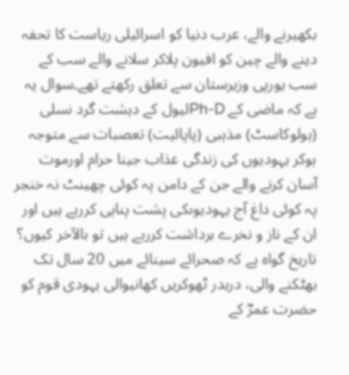بکھیرنے والے، عرب دنیا کو اسرائیلی ریاست کا تحفہ دینے والے چین کو افیون پلاکر سلانے والے سب کے سب یورپی وزیرستان سے تعلق رکھتے تھے۔سوال یہ ہے کہ ماضی کے Ph-Dلیول کے دہشت گرد نسلی (ہولوکاسٹ) مذہبی (پاپائیت) تعصبات سے متوجہ ہوکر یہودیوں کی زندگی عذاب جینا حرام اورموت آسان کرنے والے جن کے دامن پہ کوئی چھینٹ نہ خنجر پہ کوئی داغ آج یہودیوںکی پشت پناہی کررہے ہیں اور ان کے ناز و نخرے برداشت کررہے ہیں تو بالآخر کیوں؟
تاریخ گواہ ہے کہ صحرائے سینائے میں 20 سال تک بھٹکنے والی، دربدر ٹھوکریں کھانیوالی یہودی قوم کو حضرت عمرؓ کے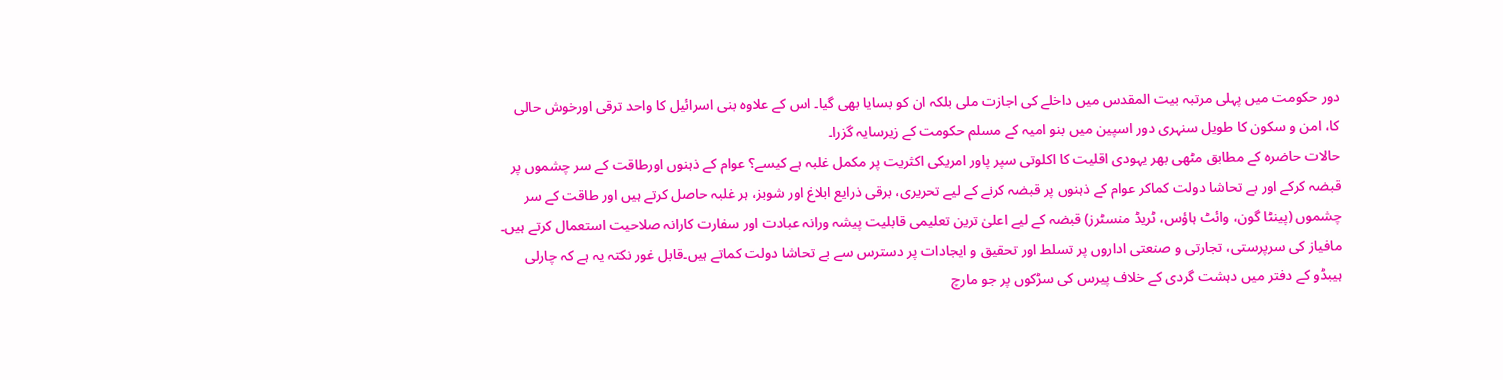دور حکومت میں پہلی مرتبہ بیت المقدس میں داخلے کی اجازت ملی بلکہ ان کو بسایا بھی گیا۔ اس کے علاوہ بنی اسرائیل کا واحد ترقی اورخوش حالی کا، امن و سکون کا طویل سنہری دور اسپین میں بنو امیہ کے مسلم حکومت کے زیرسایہ گزرا۔
حالات حاضرہ کے مطابق مٹھی بھر یہودی اقلیت کا اکلوتی سپر پاور امریکی اکثریت پر مکمل غلبہ ہے کیسے؟ عوام کے ذہنوں اورطاقت کے سر چشموں پر قبضہ کرکے اور بے تحاشا دولت کماکر عوام کے ذہنوں پر قبضہ کرنے کے لیے تحریری، برقی ذرایع ابلاغ اور شوبز، ہر غلبہ حاصل کرتے ہیں اور طاقت کے سر چشموں (پینٹا گون، وائٹ ہاؤس، ٹریڈ منسٹرز) قبضہ کے لیے اعلیٰ ترین تعلیمی قابلیت پیشہ ورانہ عبادت اور سفارت کارانہ صلاحیت استعمال کرتے ہیں۔
مافیاز کی سرپرستی، تجارتی و صنعتی اداروں پر تسلط اور تحقیق و ایجادات پر دسترس سے بے تحاشا دولت کماتے ہیں۔قابل غور نکتہ یہ ہے کہ چارلی ہیبڈو کے دفتر میں دہشت گردی کے خلاف پیرس کی سڑکوں پر جو مارچ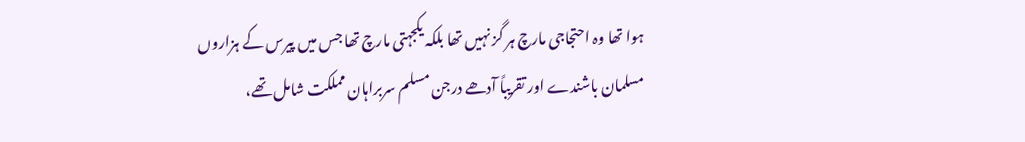ہوا تھا وہ احتجاجی مارچ ہر گز نہیں تھا بلکہ یکجہتی مارچ تھا جس میں پیرس کے ہزاروں مسلمان باشندے اور تقریباً آدھے درجن مسلم سربراہان مملکت شامل تھے،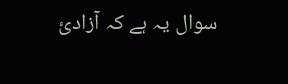سوال یہ ہے کہ آزادیٔ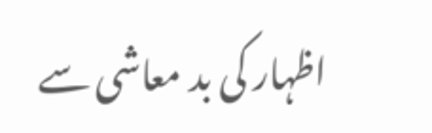اظہار کی بد معاشی سے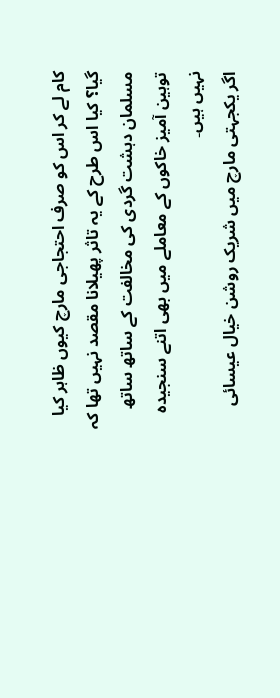کام لے کر اس کو صرف احتجاجی مارچ کیوں ظاہر کیا گیا؟ کیا اس طرح کے یہ تاثر پھیلانا مقصد نہیں تھا کہ مسلمان دہشت گردی کی مخالفت کے ساتھ ساتھ توہین آمیز خاکوں کے معاملے میں بھی اتنے سنجیدہ نہیں ہیں۔
اگر یکجہتی مارچ میں شریک روشن خیال عیسائی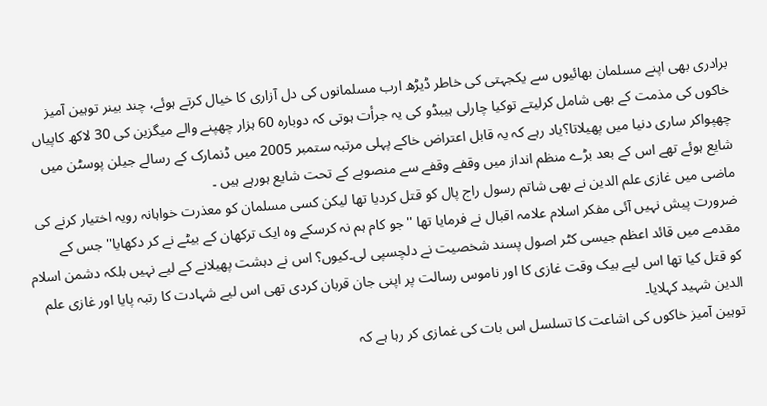برادری بھی اپنے مسلمان بھائیوں سے یکجہتی کی خاطر ڈیڑھ ارب مسلمانوں کی دل آزاری کا خیال کرتے ہوئے، چند بینر توہین آمیز خاکوں کی مذمت کے بھی شامل کرلیتے توکیا چارلی ہیبڈو کی یہ جرأت ہوتی کہ دوبارہ 60 ہزار چھپنے والے میگزین کی 30 لاکھ کاپیاں چھپواکر ساری دنیا میں پھیلاتا؟یاد رہے کہ یہ قابل اعتراض خاکے پہلی مرتبہ ستمبر 2005 میں ڈنمارک کے رسالے جیلن پوسٹن میں شایع ہوئے تھے اس کے بعد بڑے منظم انداز میں وقفے وقفے سے منصوبے کے تحت شایع ہورہے ہیں ۔
ماضی میں غازی علم الدین نے بھی شاتم رسول راج پال کو قتل کردیا تھا لیکن کسی مسلمان کو معذرت خواہانہ رویہ اختیار کرنے کی ضرورت پیش نہیں آئی مفکر اسلام علامہ اقبال نے فرمایا تھا ''جو کام ہم نہ کرسکے وہ ایک ترکھان کے بیٹے نے کر دکھایا'' جس کے مقدمے میں قائد اعظم جیسی کٹر اصول پسند شخصیت نے دلچسپی لی۔کیوں؟ اس نے دہشت پھیلانے کے لیے نہیں بلکہ دشمن اسلام کو قتل کیا تھا اس لیے بیک وقت غازی کا اور ناموس رسالت پر اپنی جان قربان کردی تھی اس لیے شہادت کا رتبہ پایا اور غازی علم الدین شہید کہلایا۔
توہین آمیز خاکوں کی اشاعت کا تسلسل اس بات کی غمازی کر رہا ہے کہ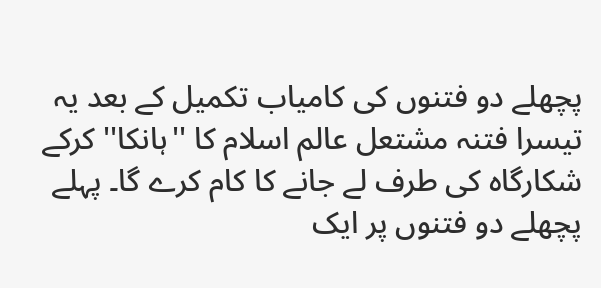پچھلے دو فتنوں کی کامیاب تکمیل کے بعد یہ تیسرا فتنہ مشتعل عالم اسلام کا ''ہانکا'' کرکے شکارگاہ کی طرف لے جانے کا کام کرے گا۔ پہلے پچھلے دو فتنوں پر ایک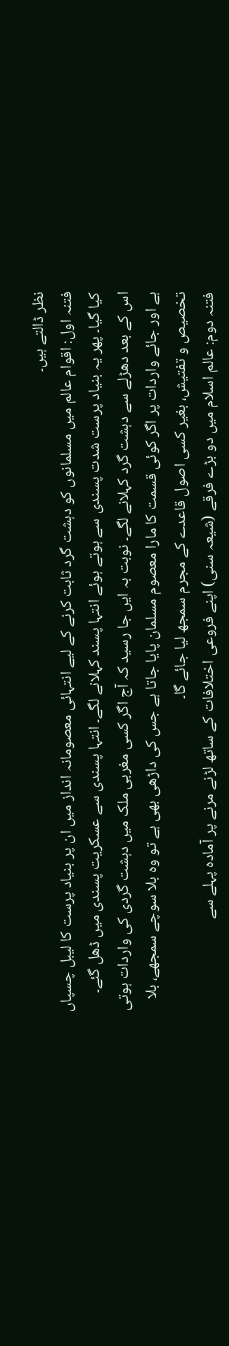نظر ڈالتے ہیں۔
فتنہ اول: اقوام عالم میں مسلمانوں کو دہشت گرد ثابت کرنے کے لیے انتہائی معصومانہ انداز میں ان پر بنیاد پرست کا لیبل چسپاں کیا گیا۔ پھر یہ بنیاد پرست شدت پسندی سے ہوتے ہوئے انتہا پسند کہلانے لگے۔ انتہا پسندی سے عسکریت پسندی میں ڈھل گئے۔ اس کے بعد دھڑلے سے دہشت گرد کہلانے لگے۔ نوبت بہ ایں جا رسید کہ آج اگر کسی مغربی ملک میں دہشت گردی کی واردات ہوتی ہے اور جائے واردات پر اگر کوئی قسمت کا مارا معصوم مسلمان پایا جاتا ہے جس کی داڑھی بھی ہے تو وہ بلا سوچے سمجھے، بلا تخصیص و تفتیش، بغیر کسی اصول قاعدے کے مجرم سمجھ لیا جائے گا۔
فتنہ دوم: عالم اسلام میں دو بڑے فرقے (شیعہ سنی) اپنے فروعی اختلافات کے ساتھ لڑنے مرنے پر آمادہ پہلے سے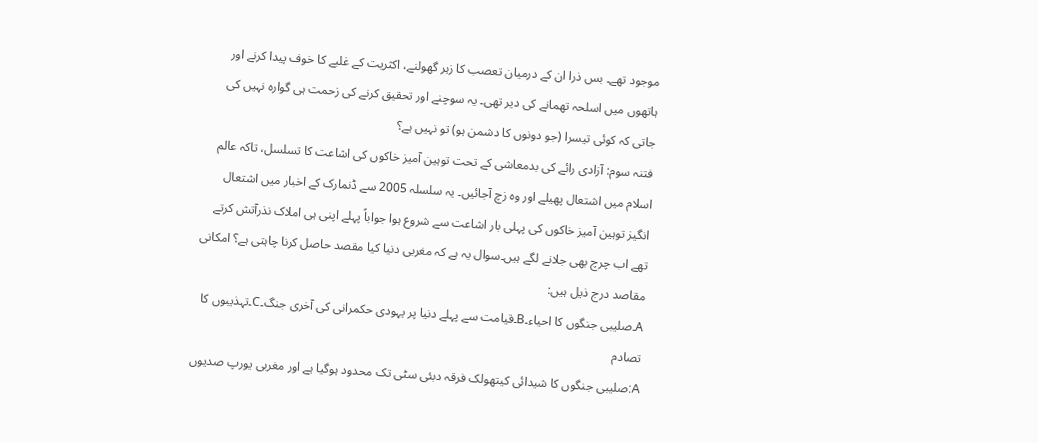موجود تھے۔ بس ذرا ان کے درمیان تعصب کا زہر گھولنے، اکثریت کے غلبے کا خوف پیدا کرنے اور ہاتھوں میں اسلحہ تھمانے کی دیر تھی۔ یہ سوچنے اور تحقیق کرنے کی زحمت ہی گوارہ نہیں کی جاتی کہ کوئی تیسرا (جو دونوں کا دشمن ہو) تو نہیں ہے؟
فتنہ سوم: آزادی رائے کی بدمعاشی کے تحت توہین آمیز خاکوں کی اشاعت کا تسلسل، تاکہ عالم اسلام میں اشتعال پھیلے اور وہ زچ آجائیں۔ یہ سلسلہ 2005 سے ڈنمارک کے اخبار میں اشتعال انگیز توہین آمیز خاکوں کی پہلی بار اشاعت سے شروع ہوا جواباً پہلے اپنی ہی املاک نذرآتش کرتے تھے اب چرچ بھی جلانے لگے ہیں۔سوال یہ ہے کہ مغربی دنیا کیا مقصد حاصل کرنا چاہتی ہے؟ امکانی مقاصد درج ذیل ہیں:
A۔صلیبی جنگوں کا احیاء۔B۔قیامت سے پہلے دنیا پر یہودی حکمرانی کی آخری جنگ۔C۔تہذیبوں کا تصادم
A:صلیبی جنگوں کا شیدائی کیتھولک فرقہ دبئی سٹی تک محدود ہوگیا ہے اور مغربی یورپ صدیوں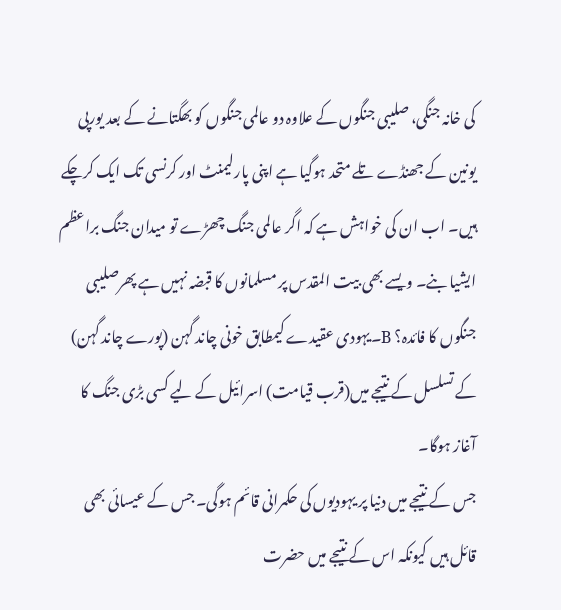کی خانہ جنگی، صلیبی جنگوں کے علاوہ دو عالمی جنگوں کو بھگتانے کے بعد یورپی یونین کے جھنڈے تلے متحد ہوگیا ہے اپنی پارلیمنٹ اور کرنسی تک ایک کرچکے ہیں۔ اب ان کی خواہش ہے کہ اگر عالمی جنگ چھڑے تو میدان جنگ براعظم ایشیا بنے۔ ویسے بھی بیت المقدس پر مسلمانوں کا قبضہ نہیں ہے پھرصلیبی جنگوں کا فائدہ؟ B۔یہودی عقیدے کیمطابق خونی چاند گہن (پورے چاند گہن) کے تسلسل کے نتیجے میں(قرب قیامت) اسرائیل کے لیے کسی بڑی جنگ کا آغاز ہوگا۔
جس کے نتیجے میں دنیا پر یہودیوں کی حکمرانی قائم ہوگی۔ جس کے عیسائی بھی قائل ہیں کیونکہ اس کے نتیجے میں حضرت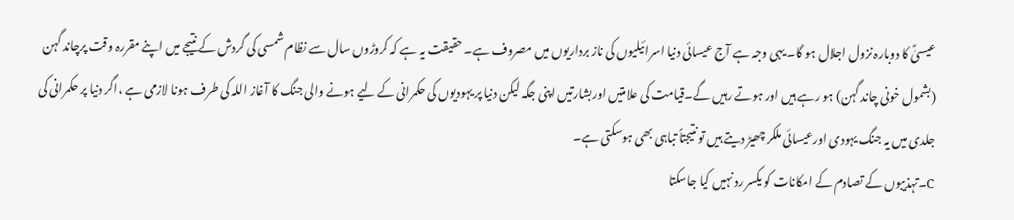عیسیٰؑ کا دوبارہ نزول اجلال ہو گا۔ یہی وجہ ہے آج عیسائی دنیا اسرائیلیوں کی ناز برداریوں میں مصروف ہے۔ حقیقت یہ ہے کہ کروڑوں سال سے نظام شمسی کی گردش کے نتیجے میں اپنے مقررہ وقت پرچاند گہن (بشمول خونی چاند گہن) ہو رہے ہیں اور ہوتے رہیں گے۔قیامت کی علامتیں اوربشارتیں اپنی جگہ لیکن دنیا پر یہودیوں کی حکمرانی کے لیے ہونے والی جنگ کا آغاز اللہ کی طرف ہونا لازمی ہے ،اگر دنیا پر حکمرانی کی جلدی میں یہ جنگ یہودی اورعیسائی ملکر چھیڑ دیتے ہیں تو نتیجتاً تباہی بھی ہوسکتی ہے۔
C۔تہذیبوں کے تصادم کے امکانات کو یکسر رد نہیں کیا جاسکتا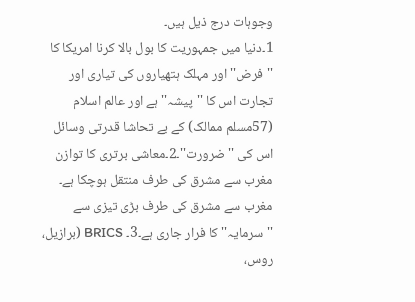وجوہات درج ذیل ہیں۔
1۔دنیا میں جمہوریت کا بول بالا کرنا امریکا کا ''فرض'' اور مہلک ہتھیاروں کی تیاری اور تجارت اس کا ''پیشہ'' ہے اور عالم اسلام (57مسلم ممالک) کے بے تحاشا قدرتی وسائل اس کی ''ضرورت''۔2۔معاشی برتری کا توازن مغرب سے مشرق کی طرف منتقل ہوچکا ہے۔ مغرب سے مشرق کی طرف بڑی تیزی سے ''سرمایہ'' کا فرار جاری ہے۔3۔ BRICS (برازیل، روس،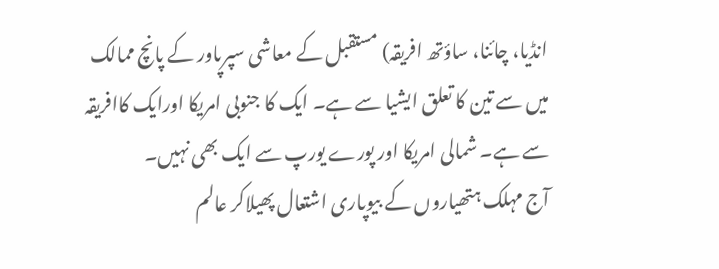انڈیا، چائنا، ساؤتھ افریقہ) مستقبل کے معاشی سپرپاور کے پانچ ممالک میں سے تین کا تعلق ایشیا سے ہے۔ ایک کا جنوبی امریکا اورایک کاافریقہ سے ہے۔ شمالی امریکا اور پورے یورپ سے ایک بھی نہیں۔
آج مہلک ہتھیاروں کے بیوپاری اشتعال پھیلاکر عالم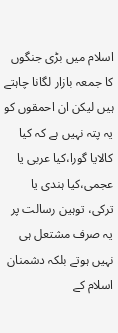اسلام میں بڑی جنگوں کا جمعہ بازار لگانا چاہتے ہیں لیکن ان احمقوں کو یہ پتہ نہیں ہے کہ کیا کالایا گورا،کیا عربی یا عجمی،کیا ہندی یا ترکی، توہین رسالت پر یہ صرف مشتعل ہی نہیں ہوتے بلکہ دشمنان اسلام کے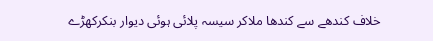خلاف کندھے سے کندھا ملاکر سیسہ پلائی ہوئی دیوار بنکرکھڑے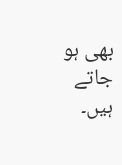بھی ہو جاتے ہیں۔